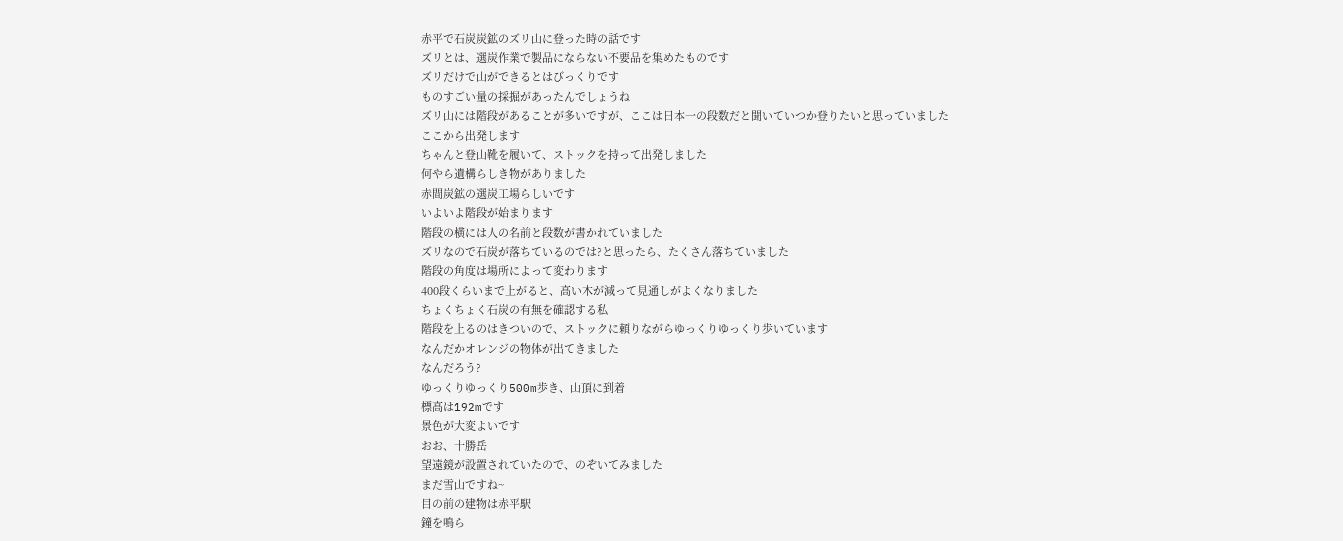赤平で石炭炭鉱のズリ山に登った時の話です
ズリとは、選炭作業で製品にならない不要品を集めたものです
ズリだけで山ができるとはびっくりです
ものすごい量の採掘があったんでしょうね
ズリ山には階段があることが多いですが、ここは日本一の段数だと聞いていつか登りたいと思っていました
ここから出発します
ちゃんと登山靴を履いて、ストックを持って出発しました
何やら遺構らしき物がありました
赤間炭鉱の選炭工場らしいです
いよいよ階段が始まります
階段の横には人の名前と段数が書かれていました
ズリなので石炭が落ちているのでは?と思ったら、たくさん落ちていました
階段の角度は場所によって変わります
400段くらいまで上がると、高い木が減って見通しがよくなりました
ちょくちょく石炭の有無を確認する私
階段を上るのはきついので、ストックに頼りながらゆっくりゆっくり歩いています
なんだかオレンジの物体が出てきました
なんだろう?
ゆっくりゆっくり500m歩き、山頂に到着
標高は192mです
景色が大変よいです
おお、十勝岳
望遠鏡が設置されていたので、のぞいてみました
まだ雪山ですね~
目の前の建物は赤平駅
鐘を鳴ら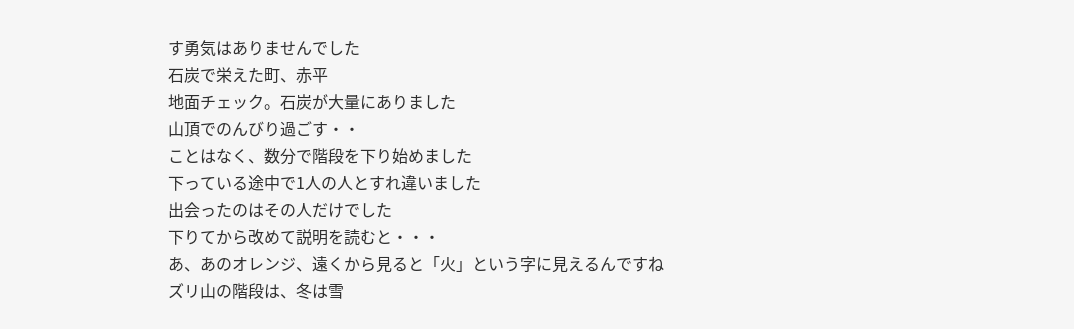す勇気はありませんでした
石炭で栄えた町、赤平
地面チェック。石炭が大量にありました
山頂でのんびり過ごす・・
ことはなく、数分で階段を下り始めました
下っている途中で1人の人とすれ違いました
出会ったのはその人だけでした
下りてから改めて説明を読むと・・・
あ、あのオレンジ、遠くから見ると「火」という字に見えるんですね
ズリ山の階段は、冬は雪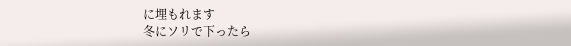に埋もれます
冬にソリで下ったら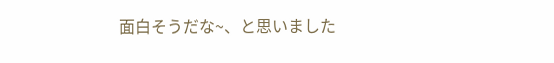面白そうだな~、と思いました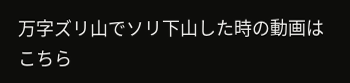万字ズリ山でソリ下山した時の動画はこちら